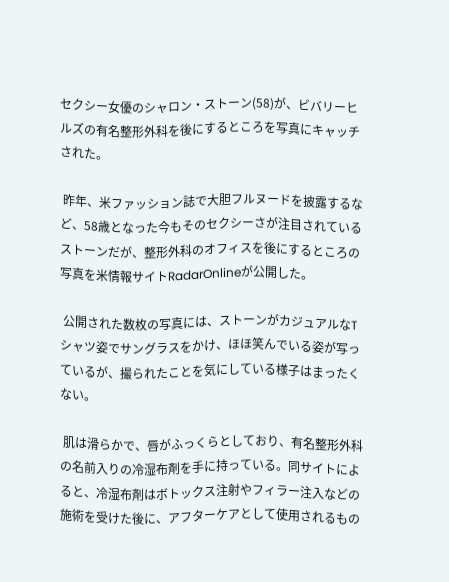セクシー女優のシャロン・ストーン(58)が、ビバリーヒルズの有名整形外科を後にするところを写真にキャッチされた。

 昨年、米ファッション誌で大胆フルヌードを披露するなど、58歳となった今もそのセクシーさが注目されているストーンだが、整形外科のオフィスを後にするところの写真を米情報サイトRadarOnlineが公開した。

 公開された数枚の写真には、ストーンがカジュアルなTシャツ姿でサングラスをかけ、ほほ笑んでいる姿が写っているが、撮られたことを気にしている様子はまったくない。

 肌は滑らかで、唇がふっくらとしており、有名整形外科の名前入りの冷湿布剤を手に持っている。同サイトによると、冷湿布剤はボトックス注射やフィラー注入などの施術を受けた後に、アフターケアとして使用されるもの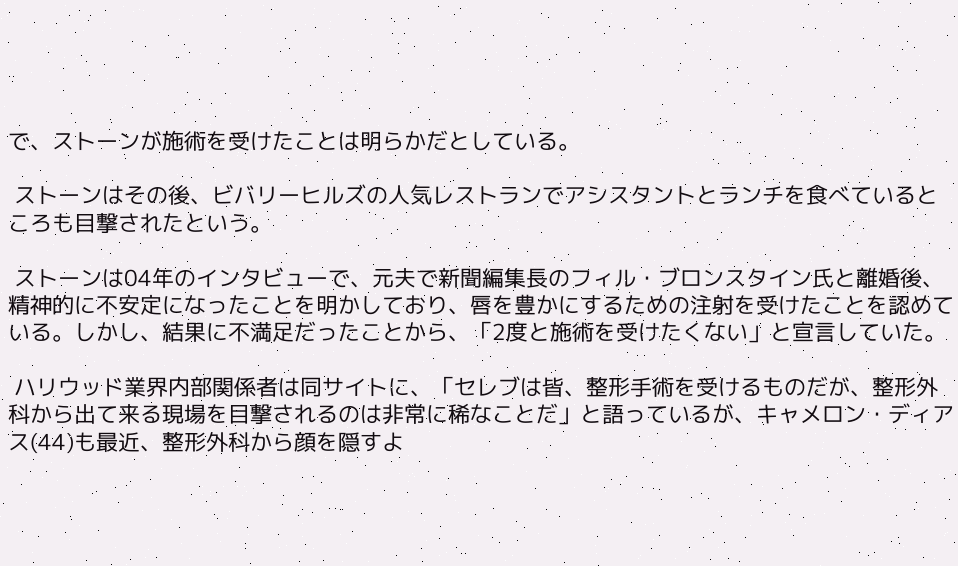で、ストーンが施術を受けたことは明らかだとしている。

 ストーンはその後、ビバリーヒルズの人気レストランでアシスタントとランチを食べているところも目撃されたという。

 ストーンは04年のインタビューで、元夫で新聞編集長のフィル・ブロンスタイン氏と離婚後、精神的に不安定になったことを明かしており、唇を豊かにするための注射を受けたことを認めている。しかし、結果に不満足だったことから、「2度と施術を受けたくない」と宣言していた。

 ハリウッド業界内部関係者は同サイトに、「セレブは皆、整形手術を受けるものだが、整形外科から出て来る現場を目撃されるのは非常に稀なことだ」と語っているが、キャメロン・ディアス(44)も最近、整形外科から顔を隠すよ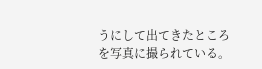うにして出てきたところを写真に撮られている。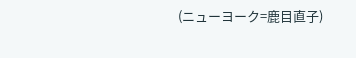(ニューヨーク=鹿目直子)